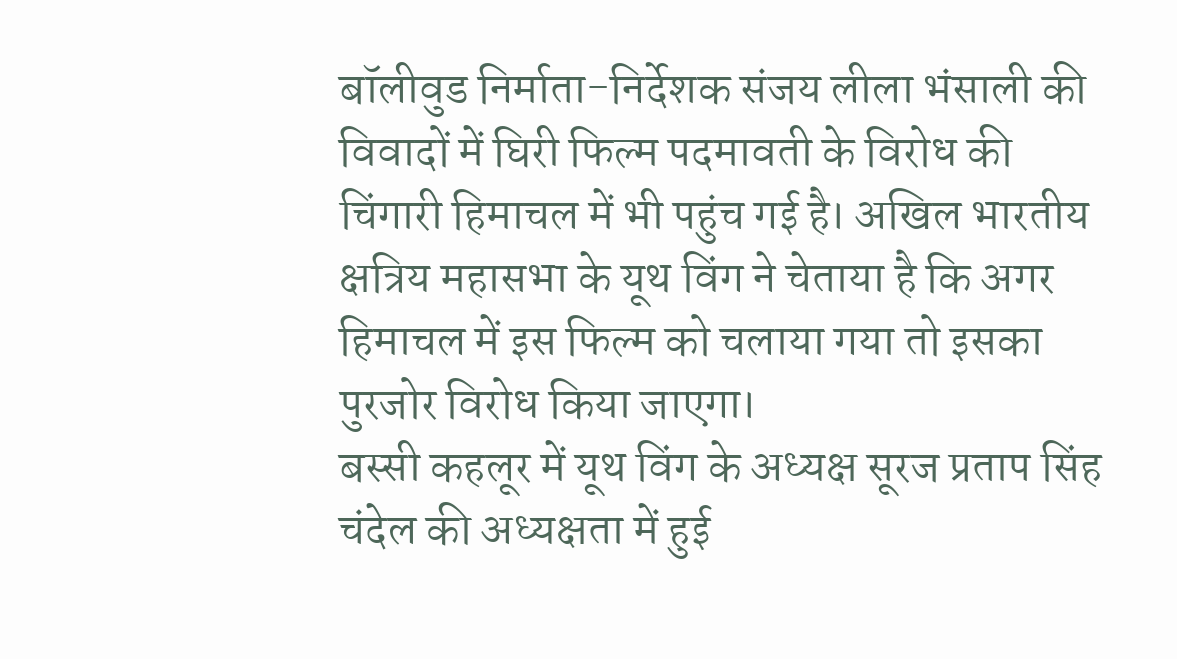बॉलीवुड निर्माता-निर्देशक संजय लीला भंसाली की विवादों में घिरी फिल्म पदमावती के विरोध की चिंगारी हिमाचल में भी पहुंच गई है। अखिल भारतीय क्षत्रिय महासभा के यूथ विंग ने चेताया है कि अगर हिमाचल में इस फिल्म को चलाया गया तो इसका पुरजोर विरोध किया जाएगा।
बस्सी कहलूर में यूथ विंग के अध्यक्ष सूरज प्रताप सिंह चंदेल की अध्यक्षता में हुई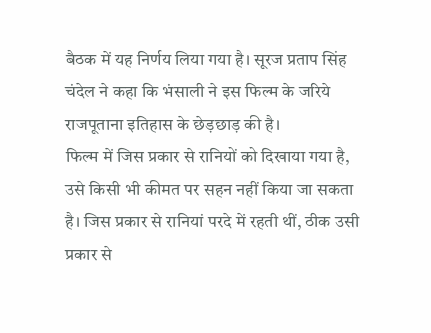बैठक में यह निर्णय लिया गया है। सूरज प्रताप सिंह चंदेल ने कहा कि भंसाली ने इस फिल्म के जरिये राजपूताना इतिहास के छेड़छाड़ की है।
फिल्म में जिस प्रकार से रानियों को दिखाया गया है, उसे किसी भी कीमत पर सहन नहीं किया जा सकता है। जिस प्रकार से रानियां परदे में रहती थीं, ठीक उसी प्रकार से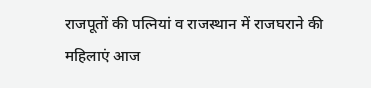राजपूतों की पत्नियां व राजस्थान में राजघराने की महिलाएं आज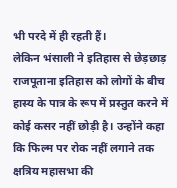भी परदे में ही रहती हैं।
लेकिन भंसाली ने इतिहास से छेड़छाड़ राजपूताना इतिहास को लोगों के बीच हास्य के पात्र के रूप में प्रस्तुत करने में कोई कसर नहीं छोड़ी है। उन्होंने कहा कि फिल्म पर रोक नहीं लगाने तक क्षत्रिय महासभा की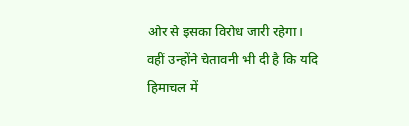ओर से इसका विरोध जारी रहेगा।
वहीं उन्होंने चेतावनी भी दी है कि यदि हिमाचल में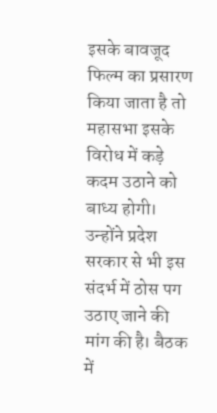इसके बावजूद फिल्म का प्रसारण किया जाता है तो महासभा इसके विरोध में कड़े कदम उठाने को बाध्य होगी।
उन्होंने प्रदेश सरकार से भी इस संदर्भ में ठोस पग उठाए जाने की मांग की है। बैठक में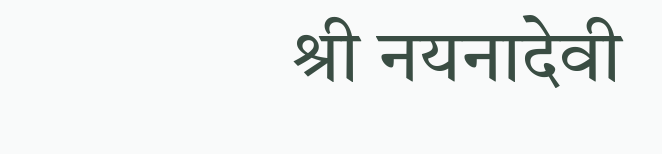श्री नयनादेवी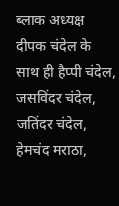ब्लाक अध्यक्ष दीपक चंदेल के साथ ही हैप्पी चंदेल, जसविंदर चंदेल, जतिंदर चंदेल, हेमचंद मराठा,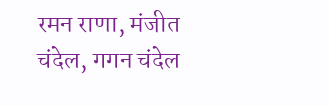रमन राणा, मंजीत चंदेल, गगन चंदेल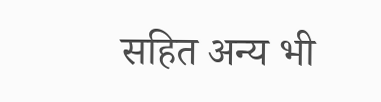सहित अन्य भी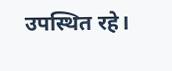उपस्थित रहे।